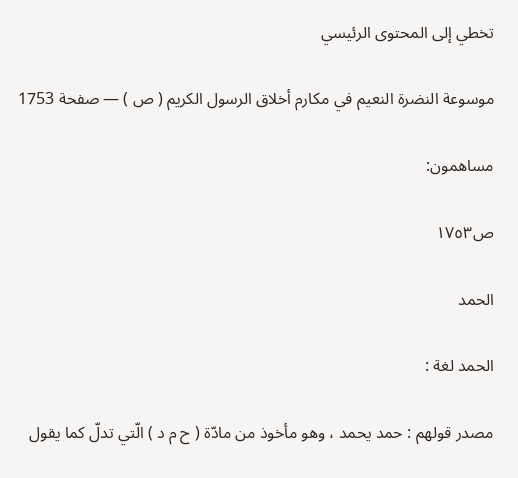تخطي إلى المحتوى الرئيسي

موسوعة النضرة النعيم في مكارم أخلاق الرسول الكريم ( ص ) — صفحة 1753

مساهمون:

ص١٧٥٣

الحمد

الحمد لغة :

مصدر قولهم : حمد يحمد ، وهو مأخوذ من مادّة ( ح م د ) الّتي تدلّ كما يقول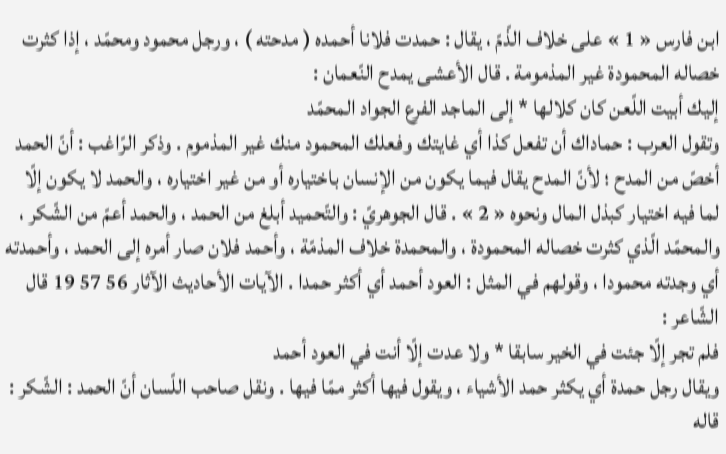ابن فارس « 1 » على خلاف الذّمّ ، يقال : حمدت فلانا أحمده ( مدحته ) ، ورجل محمود ومحمّد ، إذا كثرت خصاله المحمودة غير المذمومة . قال الأعشى يمدح النّعمان :
إليك أبيت اللّعن كان كلالها * إلى الماجد الفرع الجواد المحمّد
وتقول العرب : حماداك أن تفعل كذا أي غايتك وفعلك المحمود منك غير المذموم . وذكر الرّاغب : أنّ الحمد أخصّ من المدح ؛ لأنّ المدح يقال فيما يكون من الإنسان باختياره أو من غير اختياره ، والحمد لا يكون إلّا لما فيه اختيار كبذل المال ونحوه « 2 » . قال الجوهريّ : والتّحميد أبلغ من الحمد ، والحمد أعمّ من الشّكر ، والمحمّد الّذي كثرت خصاله المحمودة ، والمحمدة خلاف المذمّة ، وأحمد فلان صار أمره إلى الحمد ، وأحمدته أي وجدته محمودا ، وقولهم في المثل : العود أحمد أي أكثر حمدا . الآيات الأحاديث الآثار 56 57 19 قال الشّاعر :
فلم تجر إلّا جئت في الخير سابقا * ولا عدت إلّا أنت في العود أحمد
ويقال رجل حمدة أي يكثر حمد الأشياء ، ويقول فيها أكثر ممّا فيها . ونقل صاحب اللّسان أنّ الحمد : الشّكر : قاله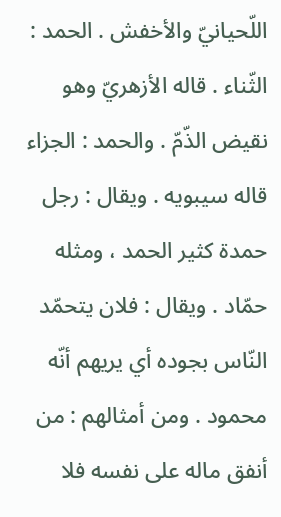اللّحيانيّ والأخفش . الحمد : الثّناء . قاله الأزهريّ وهو نقيض الذّمّ . والحمد : الجزاء قاله سيبويه . ويقال : رجل حمدة كثير الحمد ، ومثله حمّاد . ويقال : فلان يتحمّد النّاس بجوده أي يريهم أنّه محمود . ومن أمثالهم : من أنفق ماله على نفسه فلا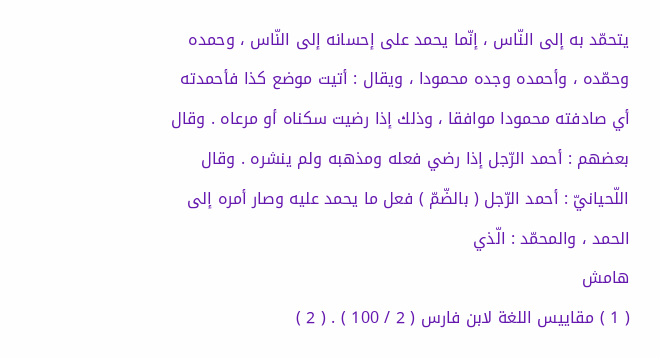يتحمّد به إلى النّاس ، إنّما يحمد على إحسانه إلى النّاس ، وحمده وحمّده ، وأحمده وجده محمودا ، ويقال : أتيت موضع كذا فأحمدته أي صادفته محمودا موافقا ، وذلك إذا رضيت سكناه أو مرعاه . وقال بعضهم : أحمد الرّجل إذا رضي فعله ومذهبه ولم ينشره . وقال اللّحيانيّ : أحمد الرّجل ( بالضّمّ ) فعل ما يحمد عليه وصار أمره إلى الحمد ، والمحمّد : الّذي
هامش
( 1 ) مقاييس اللغة لابن فارس ( 2 / 100 ) . ( 2 )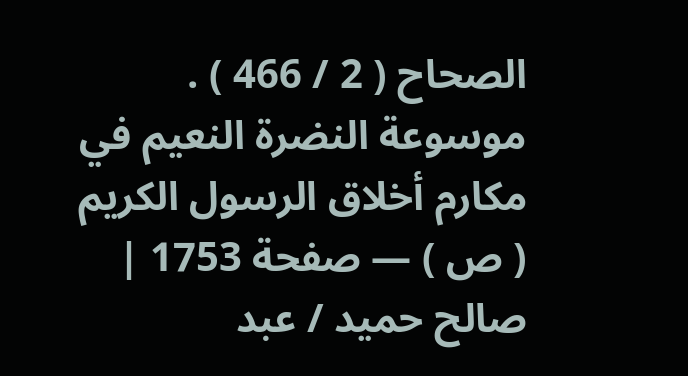الصحاح ( 2 / 466 ) .
موسوعة النضرة النعيم في مكارم أخلاق الرسول الكريم ( ص ) — صفحة 1753 | صالح حميد / عبد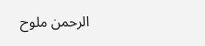الرحمن ملوح